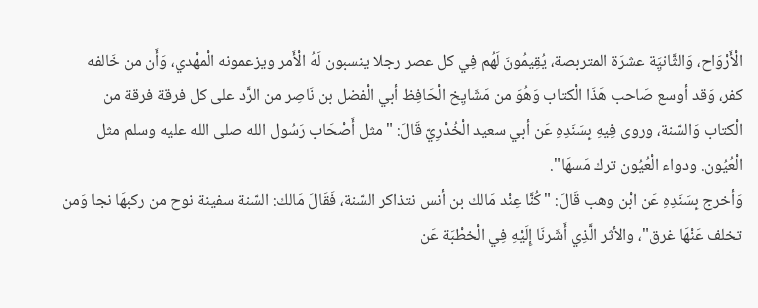الْأَرْوَاح، وَالثَّانيَِة عشرَة المتربصة، يُقِيمُونَ لَهُم فِي كل عصر رجلا ينسبون لَهُ الْأَمر ويزعمونه الْمهْدي، وَأَن من خَالفه كفر، وَقد أوسع صَاحب هَذَا الْكتاب وَهُوَ من مَشَايِخ الْحَافِظ أبي الْفضل بن نَاصِر من الرَّد على كل فرقة فرقة من الْكتاب وَالسّنة، وروى فِيهِ بِسَنَدِهِ عَن أبي سعيد الْخُدْرِيّ قَالَ: "مثل أَصْحَاب رَسُول الله صلى الله عليه وسلم مثل الْعُيُون. ودواء الْعُيُون ترك مَسهَا".
وَأخرج بِسَنَدِهِ عَن ابْن وهب قَالَ: "كُنَّا عِنْد مَالك بن أنس نتذاكر السّنة، فَقَالَ مَالك: السّنة سفينة نوح من ركبهَا نجا وَمن تخلف عَنْهَا غرق"، والأثر الَّذِي أَشَرنَا إِلَيْهِ فِي الْخطْبَة عَن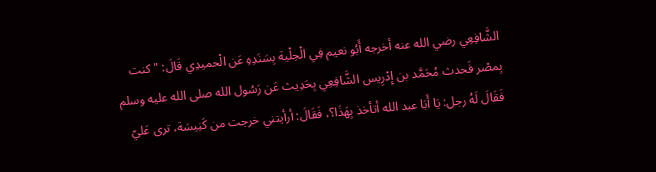الشَّافِعِي رضي الله عنه أخرجه أَبُو نعيم فِي الْحِلْية بِسَنَدِهِ عَن الْحميدِي قَالَ: "كنت بِمصْر فَحدث مُحَمَّد بن إِدْرِيس الشَّافِعِي بِحَدِيث عَن رَسُول الله صلى الله عليه وسلم فَقَالَ لَهُ رجل: يَا أَبَا عبد الله أتأخذ بِهَذَا؟، فَقَالَ: أرأيتني خرجت من كَنِيسَة، ترى عَليّ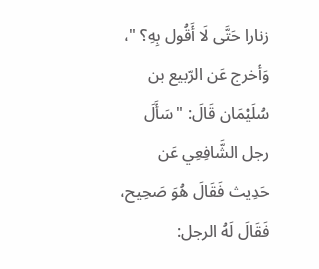زنارا حَتَّى لَا أَقُول بِهِ؟ "، وَأخرج عَن الرّبيع بن سُلَيْمَان قَالَ: "سَأَلَ رجل الشَّافِعِي عَن حَدِيث فَقَالَ هُوَ صَحِيح، فَقَالَ لَهُ الرجل: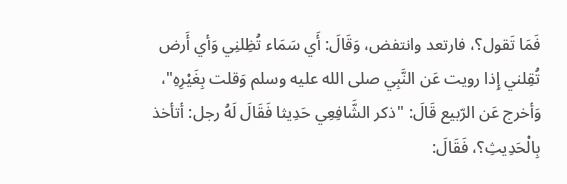فَمَا تَقول؟، فارتعد وانتفض، وَقَالَ: أَي سَمَاء تُظِلنِي وَأي أَرض تُقِلني إِذا رويت عَن النَّبِي صلى الله عليه وسلم وَقلت بِغَيْرِهِ"، وَأخرج عَن الرّبيع قَالَ: "ذكر الشَّافِعِي حَدِيثا فَقَالَ لَهُ رجل: أتأخذ بِالْحَدِيثِ؟، فَقَالَ: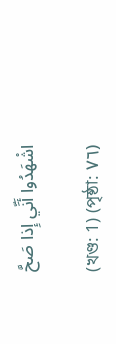اشْهَدُوا أَنِّي إِذا صَحَّ

(খণ্ড: 1) (পৃষ্ঠা: ٧٦)